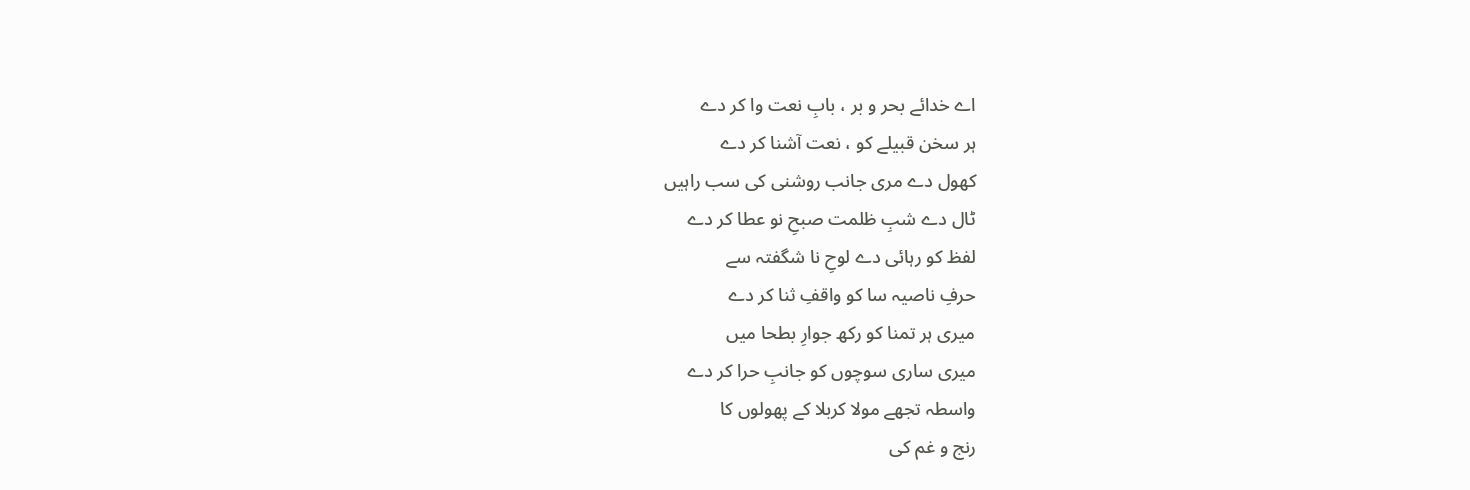اے خدائے بحر و بر ، بابِ نعت وا کر دے
ہر سخن قبیلے کو ، نعت آشنا کر دے
کھول دے مری جانب روشنی کی سب راہیں
ٹال دے شبِ ظلمت صبحِ نو عطا کر دے
لفظ کو رہائی دے لوحِ نا شگفتہ سے
حرفِ ناصیہ سا کو واقفِ ثنا کر دے
میری ہر تمنا کو رکھ جوارِ بطحا میں
میری ساری سوچوں کو جانبِ حرا کر دے
واسطہ تجھے مولا کربلا کے پھولوں کا
رنج و غم کی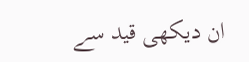ان دیکھی قید سے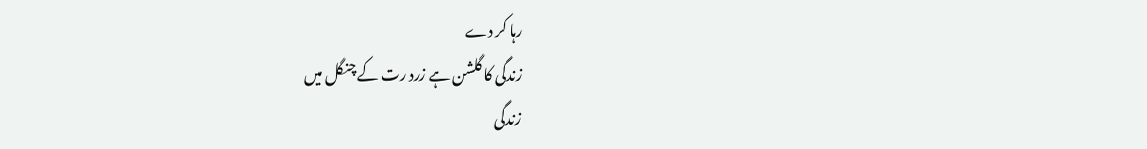رہا کر دے
زندگی کا گلشن ہے زرد رت کے چنگل میں
زندگی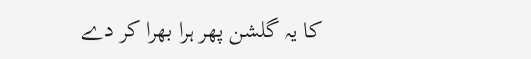کا یہ گلشن پھر ہرا بھرا کر دے